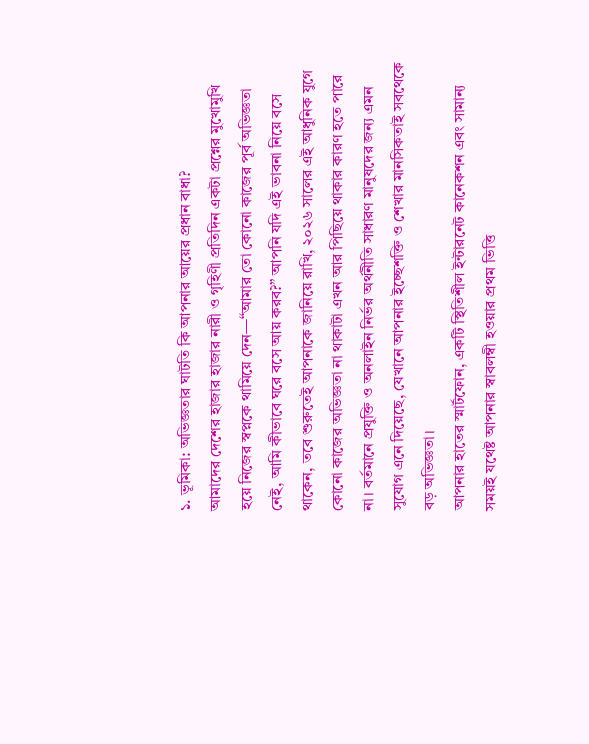১. ভূমিকা: অভিজ্ঞতার ঘাটতি কি আপনার আয়ের প্রধান বাধা?
আমাদের দেশের হাজার হাজার নারী ও গৃহিণী প্রতিদিন একটা প্রশ্নের মুখোমুখি হয়ে নিজের স্বপ্নকে থামিয়ে দেন—“আমার তো কোনো কাজের পূর্ব অভিজ্ঞতা নেই, আমি কীভাবে ঘরে বসে আয় করব?” আপনি যদি এই ভাবনা নিয়ে বসে থাকেন, তবে শুরুতেই আপনাকে জানিয়ে রাখি, ২০২৬ সালের এই আধুনিক যুগে কোনো কাজের অভিজ্ঞতা না থাকাটা এখন আর পিছিয়ে থাকার কারণ হতে পারে না। বর্তমানে প্রযুক্তি ও অনলাইন নির্ভর অর্থনীতি সাধারণ মানুষদের জন্য এমন সুযোগ এনে দিয়েছে, যেখানে আপনার ইচ্ছেশক্তি ও শেখার মানসিকতাই সবথেকে বড় অভিজ্ঞতা।
আপনার হাতের স্মার্টফোন, একটি স্থিতিশীল ইন্টারনেট কানেকশন এবং সামান্য সময়ই যথেষ্ট আপনার স্বাবলম্বী হওয়ার প্রথম ভিত্তি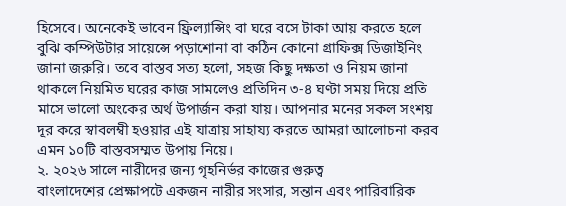হিসেবে। অনেকেই ভাবেন ফ্রিল্যান্সিং বা ঘরে বসে টাকা আয় করতে হলে বুঝি কম্পিউটার সায়েন্সে পড়াশোনা বা কঠিন কোনো গ্রাফিক্স ডিজাইনিং জানা জরুরি। তবে বাস্তব সত্য হলো, সহজ কিছু দক্ষতা ও নিয়ম জানা থাকলে নিয়মিত ঘরের কাজ সামলেও প্রতিদিন ৩-৪ ঘণ্টা সময় দিয়ে প্রতি মাসে ভালো অংকের অর্থ উপার্জন করা যায়। আপনার মনের সকল সংশয় দূর করে স্বাবলম্বী হওয়ার এই যাত্রায় সাহায্য করতে আমরা আলোচনা করব এমন ১০টি বাস্তবসম্মত উপায় নিয়ে।
২. ২০২৬ সালে নারীদের জন্য গৃহনির্ভর কাজের গুরুত্ব
বাংলাদেশের প্রেক্ষাপটে একজন নারীর সংসার, সন্তান এবং পারিবারিক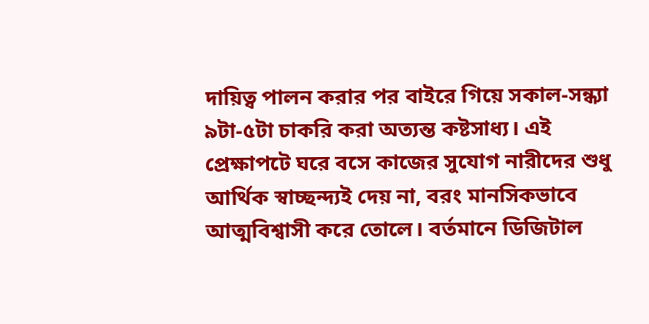দায়িত্ব পালন করার পর বাইরে গিয়ে সকাল-সন্ধ্যা ৯টা-৫টা চাকরি করা অত্যন্ত কষ্টসাধ্য। এই প্রেক্ষাপটে ঘরে বসে কাজের সুযোগ নারীদের শুধু আর্থিক স্বাচ্ছন্দ্যই দেয় না, বরং মানসিকভাবে আত্মবিশ্বাসী করে তোলে। বর্তমানে ডিজিটাল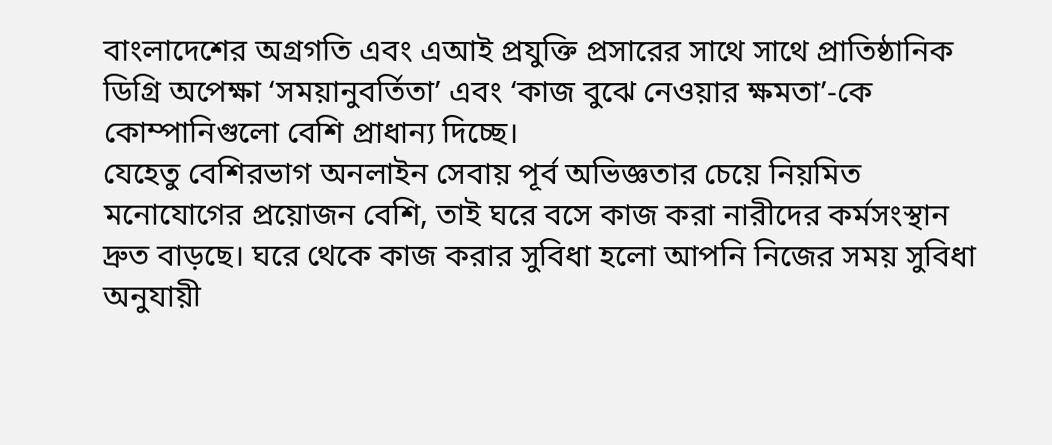বাংলাদেশের অগ্রগতি এবং এআই প্রযুক্তি প্রসারের সাথে সাথে প্রাতিষ্ঠানিক ডিগ্রি অপেক্ষা ‘সময়ানুবর্তিতা’ এবং ‘কাজ বুঝে নেওয়ার ক্ষমতা’-কে কোম্পানিগুলো বেশি প্রাধান্য দিচ্ছে।
যেহেতু বেশিরভাগ অনলাইন সেবায় পূর্ব অভিজ্ঞতার চেয়ে নিয়মিত মনোযোগের প্রয়োজন বেশি, তাই ঘরে বসে কাজ করা নারীদের কর্মসংস্থান দ্রুত বাড়ছে। ঘরে থেকে কাজ করার সুবিধা হলো আপনি নিজের সময় সুবিধা অনুযায়ী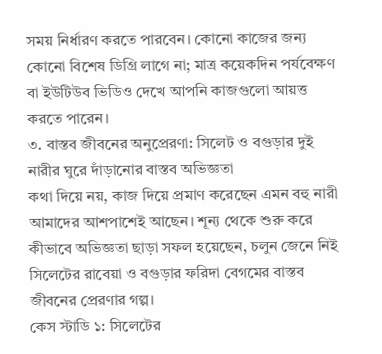সময় নির্ধারণ করতে পারবেন। কোনো কাজের জন্য কোনো বিশেষ ডিগ্রি লাগে না; মাত্র কয়েকদিন পর্যবেক্ষণ বা ইউটিউব ভিডিও দেখে আপনি কাজগুলো আয়ত্ত করতে পারেন।
৩. বাস্তব জীবনের অনুপ্রেরণা: সিলেট ও বগুড়ার দুই নারীর ঘুরে দাঁড়ানোর বাস্তব অভিজ্ঞতা
কথা দিয়ে নয়, কাজ দিয়ে প্রমাণ করেছেন এমন বহু নারী আমাদের আশপাশেই আছেন। শূন্য থেকে শুরু করে কীভাবে অভিজ্ঞতা ছাড়া সফল হয়েছেন, চলুন জেনে নিই সিলেটের রাবেয়া ও বগুড়ার ফরিদা বেগমের বাস্তব জীবনের প্রেরণার গল্প।
কেস স্টাডি ১: সিলেটের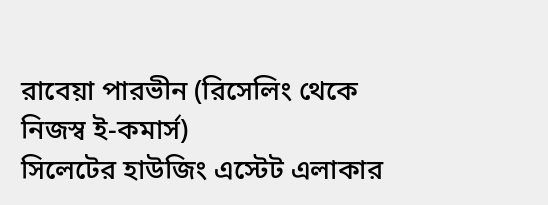রাবেয়া পারভীন (রিসেলিং থেকে নিজস্ব ই-কমার্স)
সিলেটের হাউজিং এস্টেট এলাকার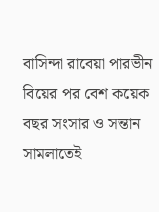বাসিন্দা রাবেয়া পারভীন বিয়ের পর বেশ কয়েক বছর সংসার ও সন্তান সামলাতেই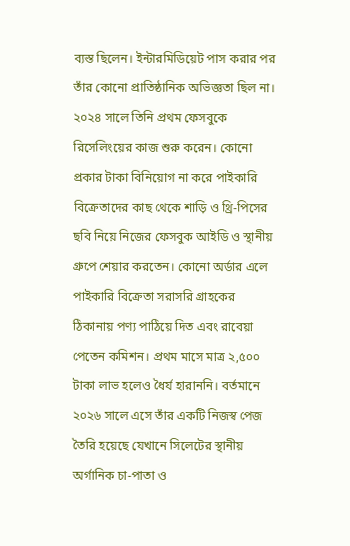ব্যস্ত ছিলেন। ইন্টারমিডিয়েট পাস করার পর তাঁর কোনো প্রাতিষ্ঠানিক অভিজ্ঞতা ছিল না। ২০২৪ সালে তিনি প্রথম ফেসবুকে রিসেলিংয়ের কাজ শুরু করেন। কোনো প্রকার টাকা বিনিয়োগ না করে পাইকারি বিক্রেতাদের কাছ থেকে শাড়ি ও থ্রি-পিসের ছবি নিয়ে নিজের ফেসবুক আইডি ও স্থানীয় গ্রুপে শেয়ার করতেন। কোনো অর্ডার এলে পাইকারি বিক্রেতা সরাসরি গ্রাহকের ঠিকানায় পণ্য পাঠিয়ে দিত এবং রাবেয়া পেতেন কমিশন। প্রথম মাসে মাত্র ২,৫০০ টাকা লাভ হলেও ধৈর্য হারাননি। বর্তমানে ২০২৬ সালে এসে তাঁর একটি নিজস্ব পেজ তৈরি হয়েছে যেখানে সিলেটের স্থানীয় অর্গানিক চা-পাতা ও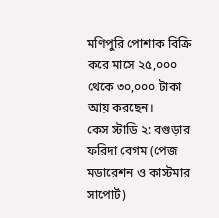মণিপুরি পোশাক বিক্রি করে মাসে ২৫,০০০ থেকে ৩০,০০০ টাকা আয় করছেন।
কেস স্টাডি ২: বগুড়ার ফরিদা বেগম (পেজ মডারেশন ও কাস্টমার সাপোর্ট)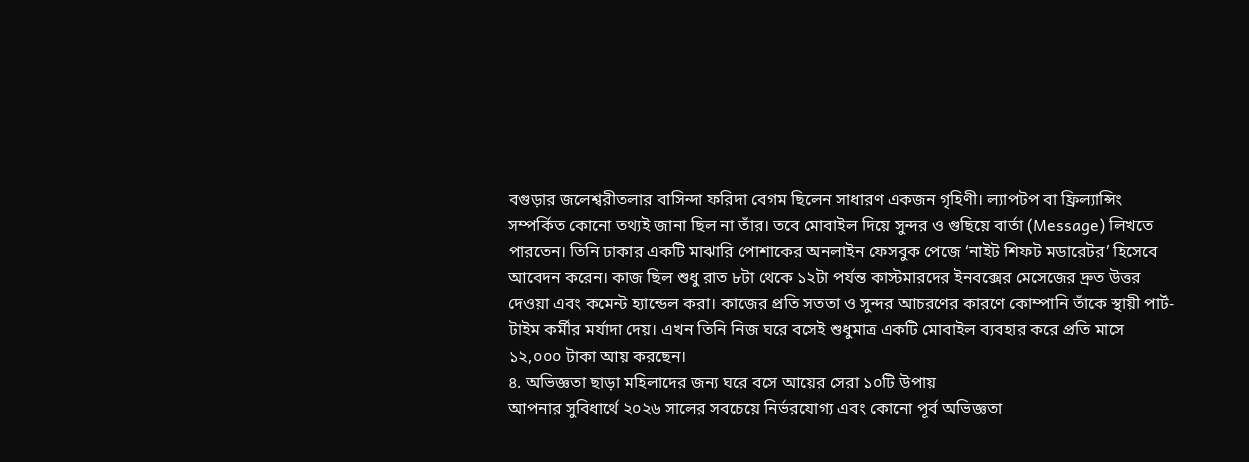বগুড়ার জলেশ্বরীতলার বাসিন্দা ফরিদা বেগম ছিলেন সাধারণ একজন গৃহিণী। ল্যাপটপ বা ফ্রিল্যান্সিং সম্পর্কিত কোনো তথ্যই জানা ছিল না তাঁর। তবে মোবাইল দিয়ে সুন্দর ও গুছিয়ে বার্তা (Message) লিখতে পারতেন। তিনি ঢাকার একটি মাঝারি পোশাকের অনলাইন ফেসবুক পেজে ‘নাইট শিফট মডারেটর’ হিসেবে আবেদন করেন। কাজ ছিল শুধু রাত ৮টা থেকে ১২টা পর্যন্ত কাস্টমারদের ইনবক্সের মেসেজের দ্রুত উত্তর দেওয়া এবং কমেন্ট হ্যান্ডেল করা। কাজের প্রতি সততা ও সুন্দর আচরণের কারণে কোম্পানি তাঁকে স্থায়ী পার্ট-টাইম কর্মীর মর্যাদা দেয়। এখন তিনি নিজ ঘরে বসেই শুধুমাত্র একটি মোবাইল ব্যবহার করে প্রতি মাসে ১২,০০০ টাকা আয় করছেন।
৪. অভিজ্ঞতা ছাড়া মহিলাদের জন্য ঘরে বসে আয়ের সেরা ১০টি উপায়
আপনার সুবিধার্থে ২০২৬ সালের সবচেয়ে নির্ভরযোগ্য এবং কোনো পূর্ব অভিজ্ঞতা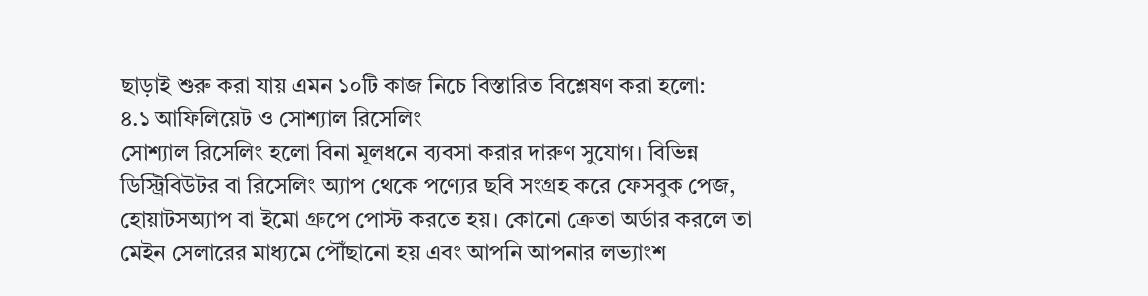ছাড়াই শুরু করা যায় এমন ১০টি কাজ নিচে বিস্তারিত বিশ্লেষণ করা হলো:
৪.১ আফিলিয়েট ও সোশ্যাল রিসেলিং
সোশ্যাল রিসেলিং হলো বিনা মূলধনে ব্যবসা করার দারুণ সুযোগ। বিভিন্ন ডিস্ট্রিবিউটর বা রিসেলিং অ্যাপ থেকে পণ্যের ছবি সংগ্রহ করে ফেসবুক পেজ, হোয়াটসঅ্যাপ বা ইমো গ্রুপে পোস্ট করতে হয়। কোনো ক্রেতা অর্ডার করলে তা মেইন সেলারের মাধ্যমে পৌঁছানো হয় এবং আপনি আপনার লভ্যাংশ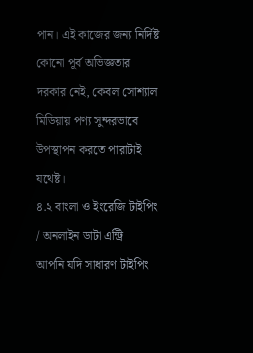পান। এই কাজের জন্য নির্দিষ্ট কোনো পূর্ব অভিজ্ঞতার দরকার নেই, কেবল সোশ্যাল মিডিয়ায় পণ্য সুন্দরভাবে উপস্থাপন করতে পারাটাই যথেষ্ট।
৪.২ বাংলা ও ইংরেজি টাইপিং / অনলাইন ডাটা এন্ট্রি
আপনি যদি সাধারণ টাইপিং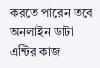করতে পারেন তবে অনলাইন ডাটা এন্টির কাজ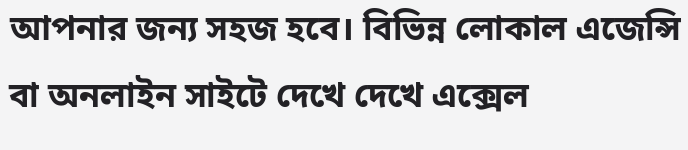আপনার জন্য সহজ হবে। বিভিন্ন লোকাল এজেন্সি বা অনলাইন সাইটে দেখে দেখে এক্সেল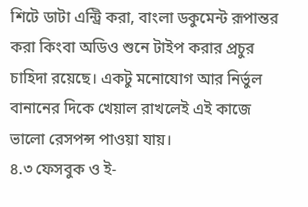শিটে ডাটা এন্ট্রি করা, বাংলা ডকুমেন্ট রূপান্তর করা কিংবা অডিও শুনে টাইপ করার প্রচুর চাহিদা রয়েছে। একটু মনোযোগ আর নির্ভুল বানানের দিকে খেয়াল রাখলেই এই কাজে ভালো রেসপন্স পাওয়া যায়।
৪.৩ ফেসবুক ও ই-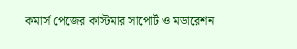কমার্স পেজের কাস্টমার সাপোর্ট ও মডারেশন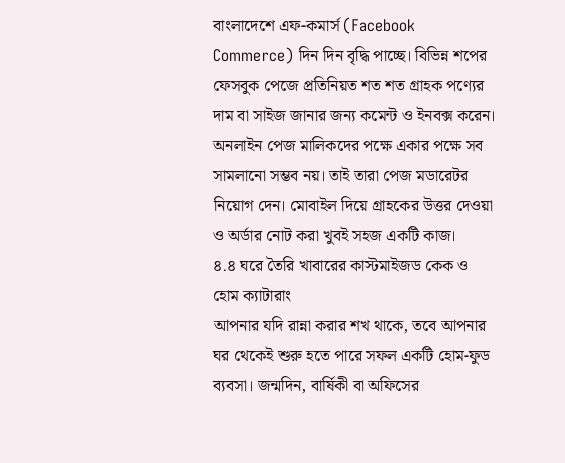বাংলাদেশে এফ-কমার্স (Facebook Commerce) দিন দিন বৃদ্ধি পাচ্ছে। বিভিন্ন শপের ফেসবুক পেজে প্রতিনিয়ত শত শত গ্রাহক পণ্যের দাম বা সাইজ জানার জন্য কমেন্ট ও ইনবক্স করেন। অনলাইন পেজ মালিকদের পক্ষে একার পক্ষে সব সামলানো সম্ভব নয়। তাই তারা পেজ মডারেটর নিয়োগ দেন। মোবাইল দিয়ে গ্রাহকের উত্তর দেওয়া ও অর্ডার নোট করা খুবই সহজ একটি কাজ।
৪.৪ ঘরে তৈরি খাবারের কাস্টমাইজড কেক ও হোম ক্যাটারাং
আপনার যদি রান্না করার শখ থাকে, তবে আপনার ঘর থেকেই শুরু হতে পারে সফল একটি হোম-ফুড ব্যবসা। জন্মদিন, বার্ষিকী বা অফিসের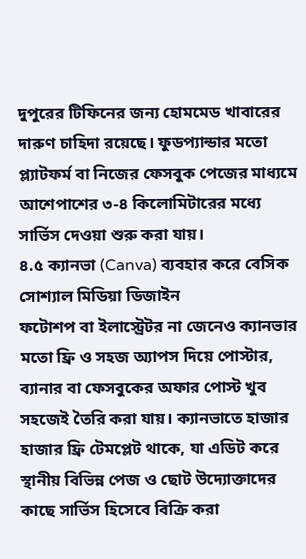দুপুরের টিফিনের জন্য হোমমেড খাবারের দারুণ চাহিদা রয়েছে। ফুডপ্যান্ডার মতো প্ল্যাটফর্ম বা নিজের ফেসবুক পেজের মাধ্যমে আশেপাশের ৩-৪ কিলোমিটারের মধ্যে সার্ভিস দেওয়া শুরু করা যায়।
৪.৫ ক্যানভা (Canva) ব্যবহার করে বেসিক সোশ্যাল মিডিয়া ডিজাইন
ফটোশপ বা ইলাস্ট্রেটর না জেনেও ক্যানভার মতো ফ্রি ও সহজ অ্যাপস দিয়ে পোস্টার, ব্যানার বা ফেসবুকের অফার পোস্ট খুব সহজেই তৈরি করা যায়। ক্যানভাতে হাজার হাজার ফ্রি টেমপ্লেট থাকে, যা এডিট করে স্থানীয় বিভিন্ন পেজ ও ছোট উদ্যোক্তাদের কাছে সার্ভিস হিসেবে বিক্রি করা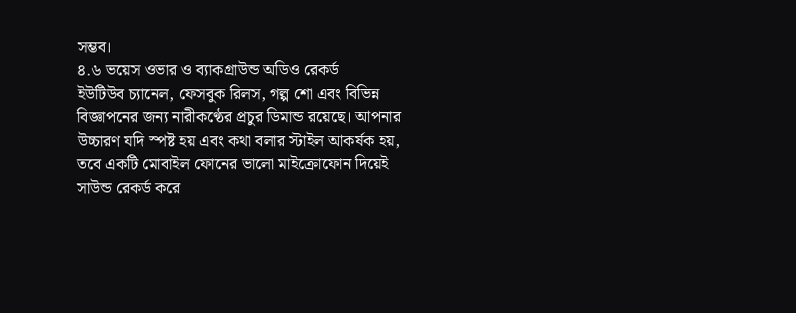সম্ভব।
৪.৬ ভয়েস ওভার ও ব্যাকগ্রাউন্ড অডিও রেকর্ড
ইউটিউব চ্যানেল, ফেসবুক রিলস, গল্প শো এবং বিভিন্ন বিজ্ঞাপনের জন্য নারীকণ্ঠের প্রচুর ডিমান্ড রয়েছে। আপনার উচ্চারণ যদি স্পষ্ট হয় এবং কথা বলার স্টাইল আকর্ষক হয়, তবে একটি মোবাইল ফোনের ভালো মাইক্রোফোন দিয়েই সাউন্ড রেকর্ড করে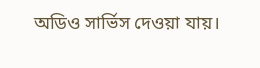অডিও সার্ভিস দেওয়া যায়।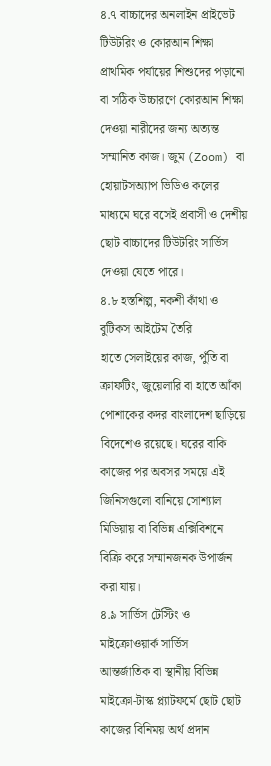৪.৭ বাচ্চাদের অনলাইন প্রাইভেট টিউটরিং ও কোরআন শিক্ষা
প্রাথমিক পর্যায়ের শিশুদের পড়ানো বা সঠিক উচ্চারণে কোরআন শিক্ষা দেওয়া নারীদের জন্য অত্যন্ত সম্মানিত কাজ। জুম (Zoom) বা হোয়াটসঅ্যাপ ভিডিও কলের মাধ্যমে ঘরে বসেই প্রবাসী ও দেশীয় ছোট বাচ্চাদের টিউটরিং সার্ভিস দেওয়া যেতে পারে।
৪.৮ হস্তশিল্প, নকশী কাঁথা ও বুটিকস আইটেম তৈরি
হাতে সেলাইয়ের কাজ, পুঁতি বা ক্রাফটিং, জুয়েলারি বা হাতে আঁকা পোশাকের কদর বাংলাদেশ ছাড়িয়ে বিদেশেও রয়েছে। ঘরের বাকি কাজের পর অবসর সময়ে এই জিনিসগুলো বানিয়ে সোশ্যাল মিডিয়ায় বা বিভিন্ন এক্সিবিশনে বিক্রি করে সম্মানজনক উপার্জন করা যায়।
৪.৯ সার্ভিস টেস্টিং ও মাইক্রোওয়ার্ক সার্ভিস
আন্তর্জাতিক বা স্থানীয় বিভিন্ন মাইক্রো-টাস্ক প্ল্যাটফর্মে ছোট ছোট কাজের বিনিময় অর্থ প্রদান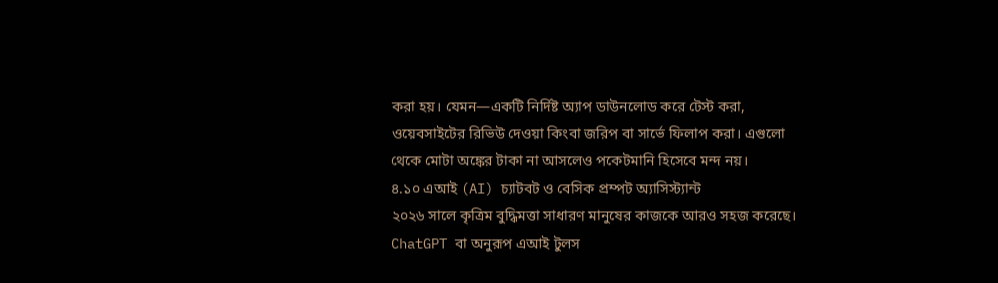করা হয়। যেমন—একটি নির্দিষ্ট অ্যাপ ডাউনলোড করে টেস্ট করা, ওয়েবসাইটের রিভিউ দেওয়া কিংবা জরিপ বা সার্ভে ফিলাপ করা। এগুলো থেকে মোটা অঙ্কের টাকা না আসলেও পকেটমানি হিসেবে মন্দ নয়।
৪.১০ এআই (AI) চ্যাটবট ও বেসিক প্রম্পট অ্যাসিস্ট্যান্ট
২০২৬ সালে কৃত্রিম বুদ্ধিমত্তা সাধারণ মানুষের কাজকে আরও সহজ করেছে। ChatGPT বা অনুরূপ এআই টুলস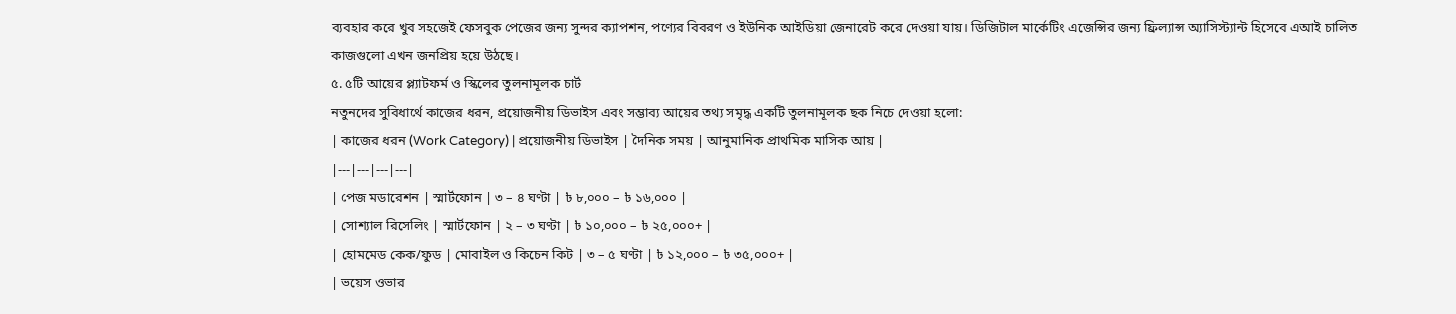ব্যবহার করে খুব সহজেই ফেসবুক পেজের জন্য সুন্দর ক্যাপশন, পণ্যের বিবরণ ও ইউনিক আইডিয়া জেনারেট করে দেওয়া যায়। ডিজিটাল মার্কেটিং এজেন্সির জন্য ফ্রিল্যান্স অ্যাসিস্ট্যান্ট হিসেবে এআই চালিত কাজগুলো এখন জনপ্রিয় হয়ে উঠছে।
৫. ৫টি আয়ের প্ল্যাটফর্ম ও স্কিলের তুলনামূলক চার্ট
নতুনদের সুবিধার্থে কাজের ধরন, প্রয়োজনীয় ডিভাইস এবং সম্ভাব্য আয়ের তথ্য সমৃদ্ধ একটি তুলনামূলক ছক নিচে দেওয়া হলো:
| কাজের ধরন (Work Category) | প্রয়োজনীয় ডিভাইস | দৈনিক সময় | আনুমানিক প্রাথমিক মাসিক আয় |
|---|---|---|---|
| পেজ মডারেশন | স্মার্টফোন | ৩ – ৪ ঘণ্টা | ৳ ৮,০০০ – ৳ ১৬,০০০ |
| সোশ্যাল রিসেলিং | স্মার্টফোন | ২ – ৩ ঘণ্টা | ৳ ১০,০০০ – ৳ ২৫,০০০+ |
| হোমমেড কেক/ফুড | মোবাইল ও কিচেন কিট | ৩ – ৫ ঘণ্টা | ৳ ১২,০০০ – ৳ ৩৫,০০০+ |
| ভয়েস ওভার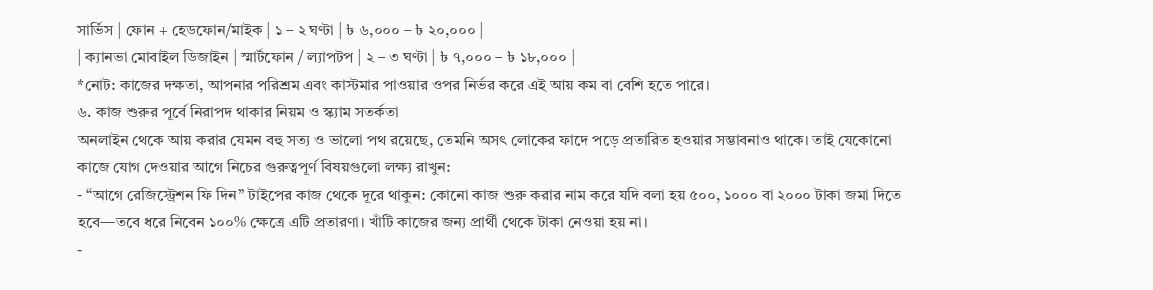সার্ভিস | ফোন + হেডফোন/মাইক | ১ – ২ ঘণ্টা | ৳ ৬,০০০ – ৳ ২০,০০০ |
| ক্যানভা মোবাইল ডিজাইন | স্মার্টফোন / ল্যাপটপ | ২ – ৩ ঘণ্টা | ৳ ৭,০০০ – ৳ ১৮,০০০ |
*নোট: কাজের দক্ষতা, আপনার পরিশ্রম এবং কাস্টমার পাওয়ার ওপর নির্ভর করে এই আয় কম বা বেশি হতে পারে।
৬. কাজ শুরুর পূর্বে নিরাপদ থাকার নিয়ম ও স্ক্যাম সতর্কতা
অনলাইন থেকে আয় করার যেমন বহু সত্য ও ভালো পথ রয়েছে, তেমনি অসৎ লোকের ফাদে পড়ে প্রতারিত হওয়ার সম্ভাবনাও থাকে। তাই যেকোনো কাজে যোগ দেওয়ার আগে নিচের গুরুত্বপূর্ণ বিষয়গুলো লক্ষ্য রাখুন:
- “আগে রেজিস্ট্রেশন ফি দিন” টাইপের কাজ থেকে দূরে থাকুন: কোনো কাজ শুরু করার নাম করে যদি বলা হয় ৫০০, ১০০০ বা ২০০০ টাকা জমা দিতে হবে—তবে ধরে নিবেন ১০০% ক্ষেত্রে এটি প্রতারণা। খাঁটি কাজের জন্য প্রার্থী থেকে টাকা নেওয়া হয় না।
-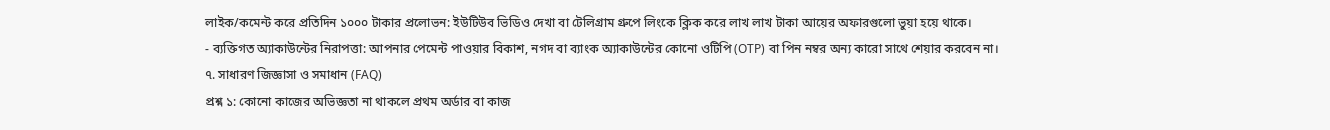লাইক/কমেন্ট করে প্রতিদিন ১০০০ টাকার প্রলোভন: ইউটিউব ভিডিও দেখা বা টেলিগ্রাম গ্রুপে লিংকে ক্লিক করে লাখ লাখ টাকা আয়ের অফারগুলো ভুয়া হয়ে থাকে।
- ব্যক্তিগত অ্যাকাউন্টের নিরাপত্তা: আপনার পেমেন্ট পাওয়ার বিকাশ, নগদ বা ব্যাংক অ্যাকাউন্টের কোনো ওটিপি (OTP) বা পিন নম্বর অন্য কারো সাথে শেয়ার করবেন না।
৭. সাধারণ জিজ্ঞাসা ও সমাধান (FAQ)
প্রশ্ন ১: কোনো কাজের অভিজ্ঞতা না থাকলে প্রথম অর্ডার বা কাজ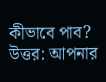কীভাবে পাব?
উত্তর: আপনার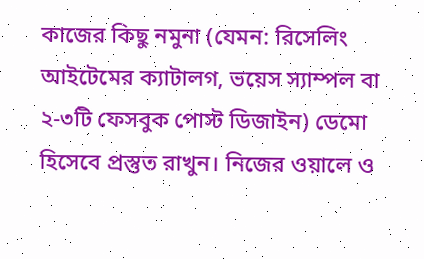কাজের কিছু নমুনা (যেমন: রিসেলিং আইটেমের ক্যাটালগ, ভয়েস স্যাম্পল বা ২-৩টি ফেসবুক পোস্ট ডিজাইন) ডেমো হিসেবে প্রস্তুত রাখুন। নিজের ওয়ালে ও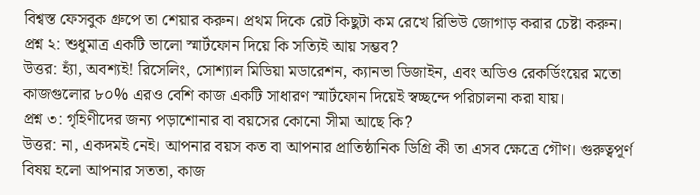বিশ্বস্ত ফেসবুক গ্রুপে তা শেয়ার করুন। প্রথম দিকে রেট কিছুটা কম রেখে রিভিউ জোগাড় করার চেষ্টা করুন।
প্রশ্ন ২: শুধুমাত্র একটি ভালো স্মার্টফোন দিয়ে কি সত্যিই আয় সম্ভব?
উত্তর: হ্যাঁ, অবশ্যই! রিসেলিং, সোশ্যাল মিডিয়া মডারেশন, ক্যানভা ডিজাইন, এবং অডিও রেকর্ডিংয়ের মতো কাজগুলোর ৮০% এরও বেশি কাজ একটি সাধারণ স্মার্টফোন দিয়েই স্বচ্ছন্দে পরিচালনা করা যায়।
প্রশ্ন ৩: গৃহিণীদের জন্য পড়াশোনার বা বয়সের কোনো সীমা আছে কি?
উত্তর: না, একদমই নেই। আপনার বয়স কত বা আপনার প্রাতিষ্ঠানিক ডিগ্রি কী তা এসব ক্ষেত্রে গৌণ। গুরুত্বপূর্ণ বিষয় হলো আপনার সততা, কাজ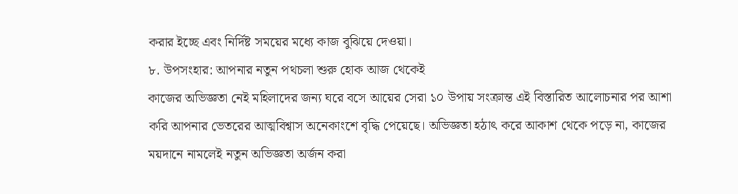করার ইচ্ছে এবং নির্দিষ্ট সময়ের মধ্যে কাজ বুঝিয়ে দেওয়া।
৮. উপসংহার: আপনার নতুন পথচলা শুরু হোক আজ থেকেই
কাজের অভিজ্ঞতা নেই মহিলাদের জন্য ঘরে বসে আয়ের সেরা ১০ উপায় সংক্রান্ত এই বিস্তারিত আলোচনার পর আশা করি আপনার ভেতরের আত্মবিশ্বাস অনেকাংশে বৃদ্ধি পেয়েছে। অভিজ্ঞতা হঠাৎ করে আকাশ থেকে পড়ে না, কাজের ময়দানে নামলেই নতুন অভিজ্ঞতা অর্জন করা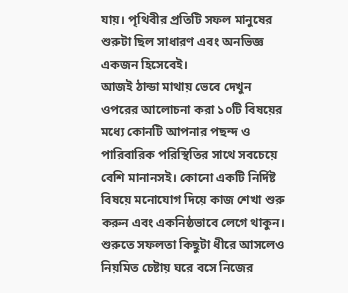যায়। পৃথিবীর প্রতিটি সফল মানুষের শুরুটা ছিল সাধারণ এবং অনভিজ্ঞ একজন হিসেবেই।
আজই ঠান্ডা মাথায় ভেবে দেখুন ওপরের আলোচনা করা ১০টি বিষয়ের মধ্যে কোনটি আপনার পছন্দ ও পারিবারিক পরিস্থিতির সাথে সবচেয়ে বেশি মানানসই। কোনো একটি নির্দিষ্ট বিষয়ে মনোযোগ দিয়ে কাজ শেখা শুরু করুন এবং একনিষ্ঠভাবে লেগে থাকুন। শুরুতে সফলতা কিছুটা ধীরে আসলেও নিয়মিত চেষ্টায় ঘরে বসে নিজের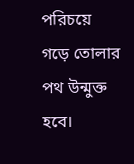পরিচয়ে গড়ে তোলার পথ উন্মুক্ত হবে।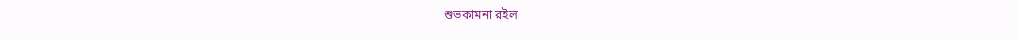শুভকামনা রইল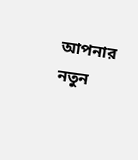আপনার নতুন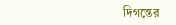দিগন্তের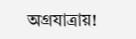অগ্রযাত্রায়!